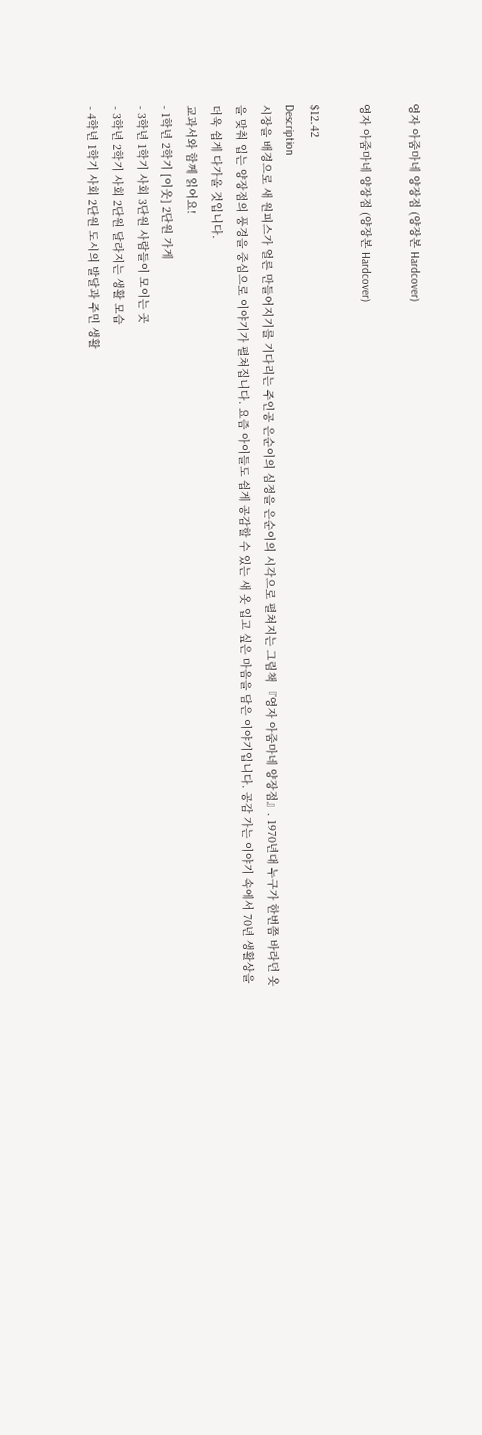영자 아줌마네 양장점 (양장본 Hardcover)

영자 아줌마네 양장점 (양장본 Hardcover)

$12.42
Description
시장을 배경으로 새 원피스가 얼른 만들어지기를 기다리는 주인공 은순이의 심정을 은순이의 시각으로 펼쳐지는 그림책 『영자 아줌마네 양장점』. 1970년대 누구가 한번쯤 바라던 옷을 맞춰 입는 양장점의 풍경을 중심으로 이야기가 펼쳐집니다. 요즘 아이들도 쉽게 공감할 수 있는 새 옷 입고 싶은 마음을 담은 이야기입니다. 공감 가는 이야기 속에서 70년 생활상을 더욱 쉽게 다가올 것입니다.
교과서와 함께 읽어요!
- 1학년 2학기 [이웃] 2단원 가게
- 3학년 1학기 사회 3단원 사람들이 모이는 곳
- 3학년 2학기 사회 2단원 달라지는 생활 모습
- 4학년 1학기 사회 2단원 도시의 발달과 주민 생활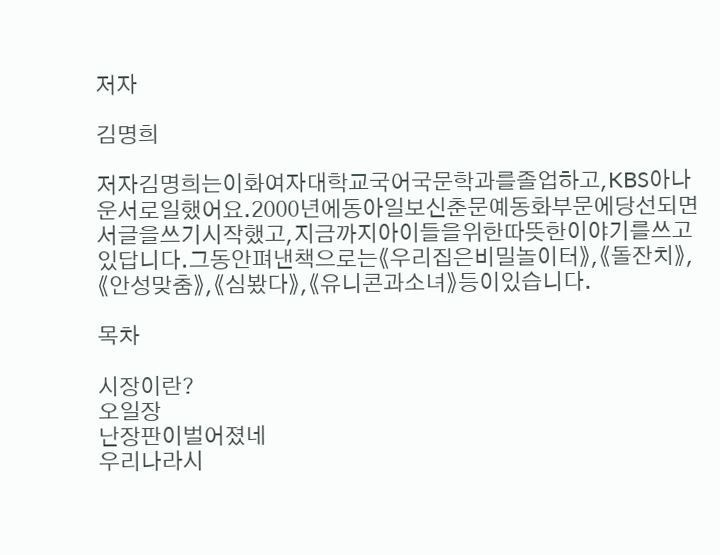저자

김명희

저자김명희는이화여자대학교국어국문학과를졸업하고,KBS아나운서로일했어요.2000년에동아일보신춘문예동화부문에당선되면서글을쓰기시작했고,지금까지아이들을위한따뜻한이야기를쓰고있답니다.그동안펴낸책으로는《우리집은비밀놀이터》,《돌잔치》,《안성맞춤》,《심봤다》,《유니콘과소녀》등이있습니다.

목차

시장이란?
오일장
난장판이벌어졌네
우리나라시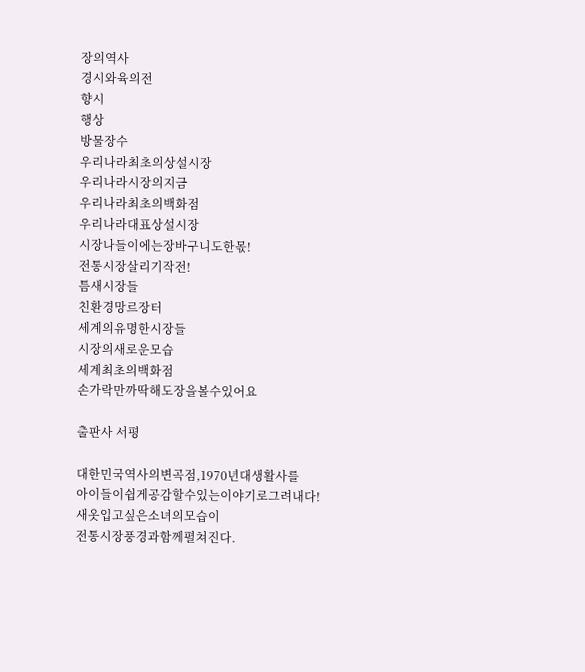장의역사
경시와육의전
향시
행상
방물장수
우리나라최초의상설시장
우리나라시장의지금
우리나라최초의백화점
우리나라대표상설시장
시장나들이에는장바구니도한몫!
전통시장살리기작전!
틈새시장들
친환경망르장터
세계의유명한시장들
시장의새로운모습
세계최초의백화점
손가락만까딱해도장을볼수있어요

출판사 서평

대한민국역사의변곡점,1970년대생활사를
아이들이쉽게공감할수있는이야기로그려내다!
새옷입고싶은소녀의모습이
전통시장풍경과함께펼쳐진다.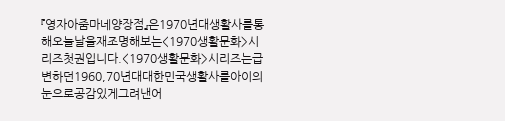『영자아줌마네양장점』은1970년대생활사를통해오늘날을재조명해보는<1970생활문화>시리즈첫권입니다.<1970생활문화>시리즈는급변하던1960,70년대대한민국생활사를아이의눈으로공감있게그려낸어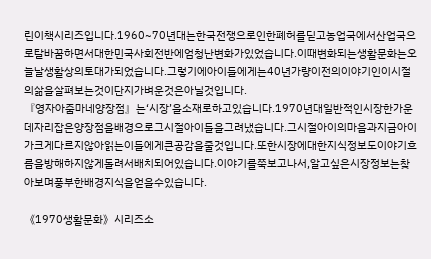린이책시리즈입니다.1960~70년대는한국전쟁으로인한폐허를딛고농업국에서산업국으로탈바꿈하면서대한민국사회전반에엄청난변화가있었습니다.이때변화되는생활문화는오늘날생활상의토대가되었습니다.그렇기에아이들에게는40년가량이전의이야기인이시절의삶을살펴보는것이단지가벼운것은아닐것입니다.
『영자아줌마네양장점』는‘시장’을소재로하고있습니다.1970년대일반적인시장한가운데자리잡은양장점을배경으로그시절아이들을그려냈습니다.그시절아이의마음과지금아이가크게다르지않아읽는이들에게큰공감을줄것입니다.또한시장에대한지식정보도이야기흐름을방해하지않게돌려서배치되어있습니다.이야기를쭉보고나서,알고싶은시장정보는찾아보며풍부한배경지식을얻을수있습니다.

《1970생활문화》시리즈소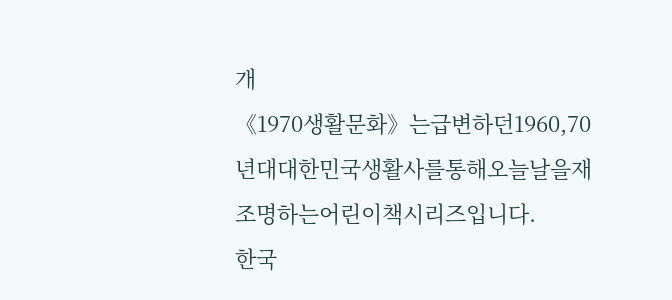개
《1970생활문화》는급변하던1960,70년대대한민국생활사를통해오늘날을재조명하는어린이책시리즈입니다.
한국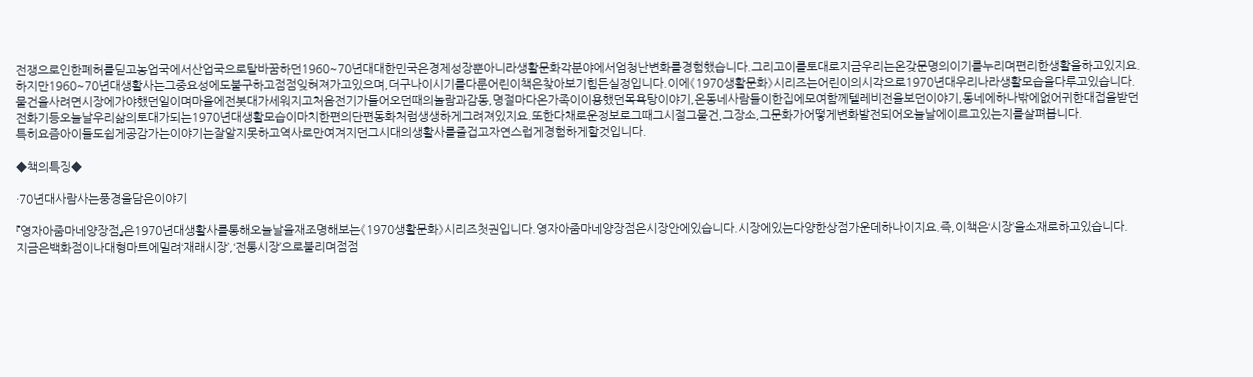전쟁으로인한폐허를딛고농업국에서산업국으로탈바꿈하던1960~70년대대한민국은경제성장뿐아니라생활문화각분야에서엄청난변화를경험했습니다.그리고이를토대로지금우리는온갖문명의이기를누리며편리한생활을하고있지요.
하지만1960~70년대생활사는그중요성에도불구하고점점잊혀져가고있으며,더구나이시기를다룬어린이책은찾아보기힘든실정입니다.이에《1970생활문화》시리즈는어린이의시각으로1970년대우리나라생활모습을다루고있습니다.물건을사려면시장에가야했던일이며마을에전봇대가세워지고처음전기가들어오던때의놀람과감동,명절마다온가족이이용했던목욕탕이야기,온동네사람들이한집에모여함께텔레비전을보던이야기,동네에하나밖에없어귀한대접을받던전화기등오늘날우리삶의토대가되는1970년대생활모습이마치한편의단편동화처럼생생하게그려져있지요.또한다채로운정보로그때그시절그물건,그장소,그문화가어떻게변화발전되어오늘날에이르고있는지를살펴봅니다.
특히요즘아이들도쉽게공감가는이야기는잘알지못하고역사로만여겨지던그시대의생활사를즐겁고자연스럽게경험하게할것입니다.

◆책의특징◆

·70년대사람사는풍경을담은이야기

『영자아줌마네양장점』은1970년대생활사를통해오늘날을재조명해보는《1970생활문화》시리즈첫권입니다.영자아줌마네양장점은시장안에있습니다.시장에있는다양한상점가운데하나이지요.즉,이책은‘시장’을소재로하고있습니다.
지금은백화점이나대형마트에밀려‘재래시장’,‘전통시장’으로불리며점점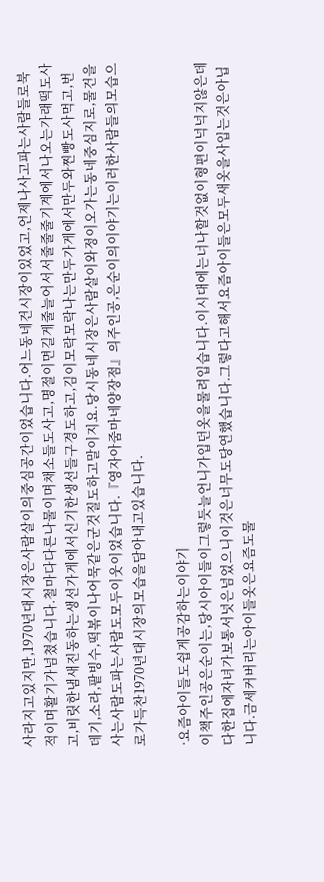사라지고있지만,1970년대시장은사람살이의중심공간이었습니다.어느동네건시장이있었고,언제나사고파는사람들로북적이며활기가넘쳤습니다.철마다다른나물이며채소들도사고,명절이면길게줄늘어서서줄줄줄기계에서나오는가래떡도사고,비릿한냄새진동하는생선가게에서신기한생선들구경도하고,김이모락모락나는만두가게에서만두와찐빵도사먹고,번데기,소라,팥빙수,떡볶이나어묵같은군것질도하고말이지요.당시동네시장은사람살이와정이오가는동네중심지로,물건을사는사람도파는사람도모두이웃이었습니다.『영자아줌마네양장점』의주인공,은순이의이야기는이러한사람들의모습으로가득찬1970년대시장의모습을담아내고있습니다.

·요즘아이들도쉽게공감하는이야기
이책주인공은순이는,당시아이들이그렇듯늘언니가입던옷을물려입습니다.이시대에는너나할것없이형편이넉넉지않은데다한집에자녀가보통서넛은넘었으니이것은너무도당연했습니다.그렇다고해서요즘아이들은모두새옷을사입는것은아닙니다.금세커버리는아이들옷은요즘도물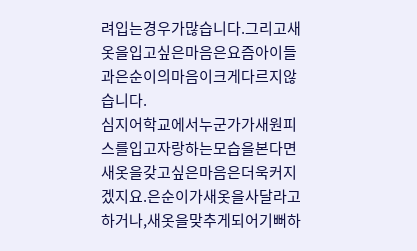려입는경우가많습니다.그리고새옷을입고싶은마음은요즘아이들과은순이의마음이크게다르지않습니다.
심지어학교에서누군가가새원피스를입고자랑하는모습을본다면새옷을갖고싶은마음은더욱커지겠지요.은순이가새옷을사달라고하거나,새옷을맞추게되어기뻐하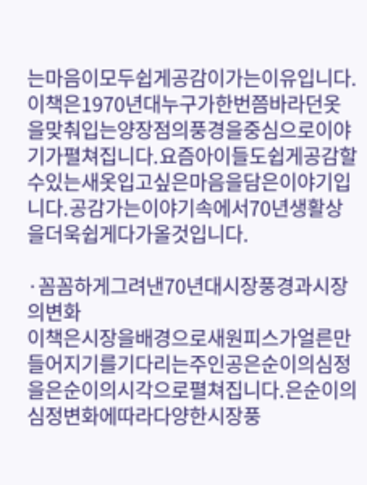는마음이모두쉽게공감이가는이유입니다.이책은1970년대누구가한번쯤바라던옷을맞춰입는양장점의풍경을중심으로이야기가펼쳐집니다.요즘아이들도쉽게공감할수있는새옷입고싶은마음을담은이야기입니다.공감가는이야기속에서70년생활상을더욱쉽게다가올것입니다.

·꼼꼼하게그려낸70년대시장풍경과시장의변화
이책은시장을배경으로새원피스가얼른만들어지기를기다리는주인공은순이의심정을은순이의시각으로펼쳐집니다.은순이의심정변화에따라다양한시장풍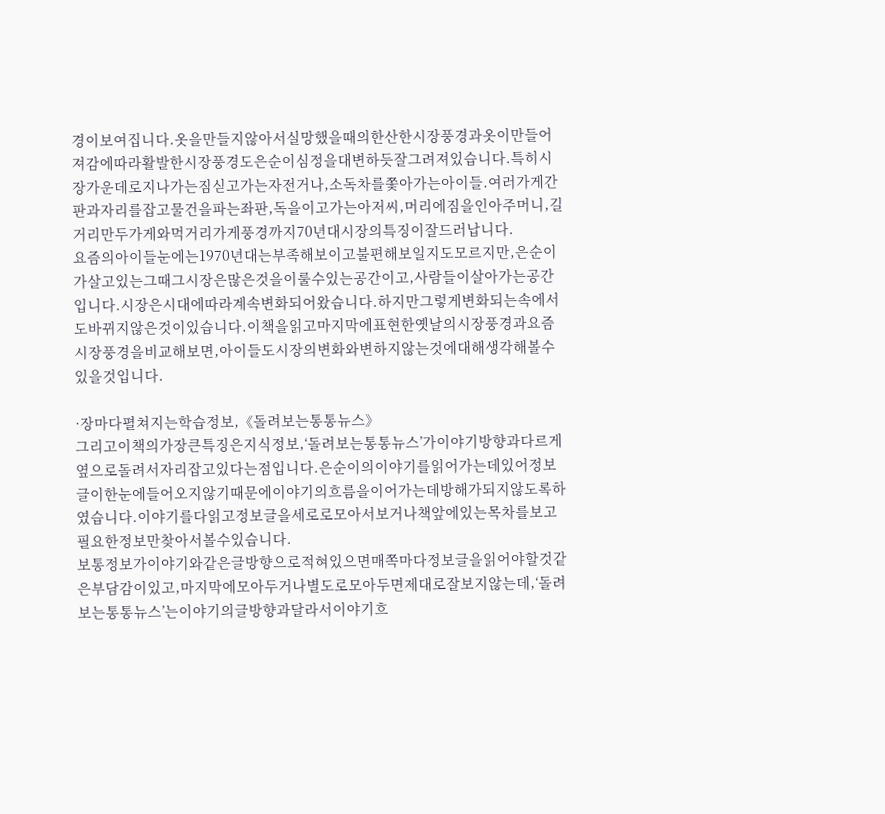경이보여집니다.옷을만들지않아서실망했을때의한산한시장풍경과옷이만들어져감에따라활발한시장풍경도은순이심정을대변하듯잘그려져있습니다.특히시장가운데로지나가는짐싣고가는자전거나,소독차를쫓아가는아이들.여러가게간판과자리를잡고물건을파는좌판,독을이고가는아저씨,머리에짐을인아주머니,길거리만두가게와먹거리가게풍경까지70년대시장의특징이잘드러납니다.
요즘의아이들눈에는1970년대는부족해보이고불편해보일지도모르지만,은순이가살고있는그때그시장은많은것을이룰수있는공간이고,사람들이살아가는공간입니다.시장은시대에따라계속변화되어왔습니다.하지만그렇게변화되는속에서도바뀌지않은것이있습니다.이책을읽고마지막에표현한옛날의시장풍경과요즘시장풍경을비교해보면,아이들도시장의변화와변하지않는것에대해생각해볼수있을것입니다.

·장마다펼쳐지는학습정보,《돌려보는통통뉴스》
그리고이책의가장큰특징은지식정보,‘돌려보는통통뉴스’가이야기방향과다르게옆으로돌려서자리잡고있다는점입니다.은순이의이야기를읽어가는데있어정보글이한눈에들어오지않기때문에이야기의흐름을이어가는데방해가되지않도록하였습니다.이야기를다읽고정보글을세로로모아서보거나책앞에있는목차를보고필요한정보만찾아서볼수있습니다.
보통정보가이야기와같은글방향으로적혀있으면매쪽마다정보글을읽어야할것같은부담감이있고,마지막에모아두거나별도로모아두면제대로잘보지않는데,‘돌려보는통통뉴스’는이야기의글방향과달라서이야기흐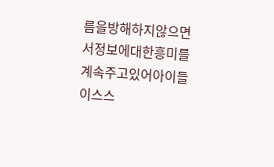름을방해하지않으면서정보에대한흥미를계속주고있어아이들이스스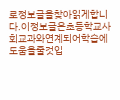로정보글을찾아읽게합니다.이정보글은초등학교사회교과와연계되어학습에도움을줄것입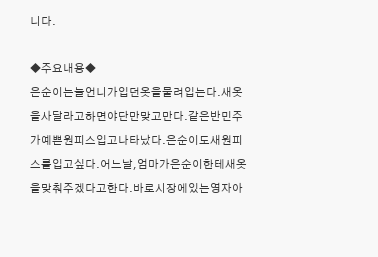니다.

◆주요내용◆
은순이는늘언니가입던옷을물려입는다.새옷을사달라고하면야단만맞고만다.같은반민주가예쁜원피스입고나타났다.은순이도새원피스를입고싶다.어느날,엄마가은순이한테새옷을맞춰주겠다고한다.바로시장에있는영자아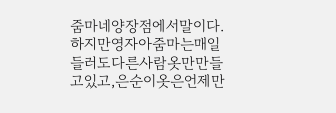줌마네양장점에서말이다.하지만영자아줌마는매일들러도다른사람옷만만들고있고,은순이옷은언제만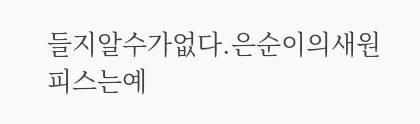들지알수가없다.은순이의새원피스는예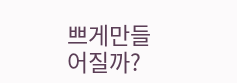쁘게만들어질까?